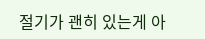절기가 괜히 있는게 아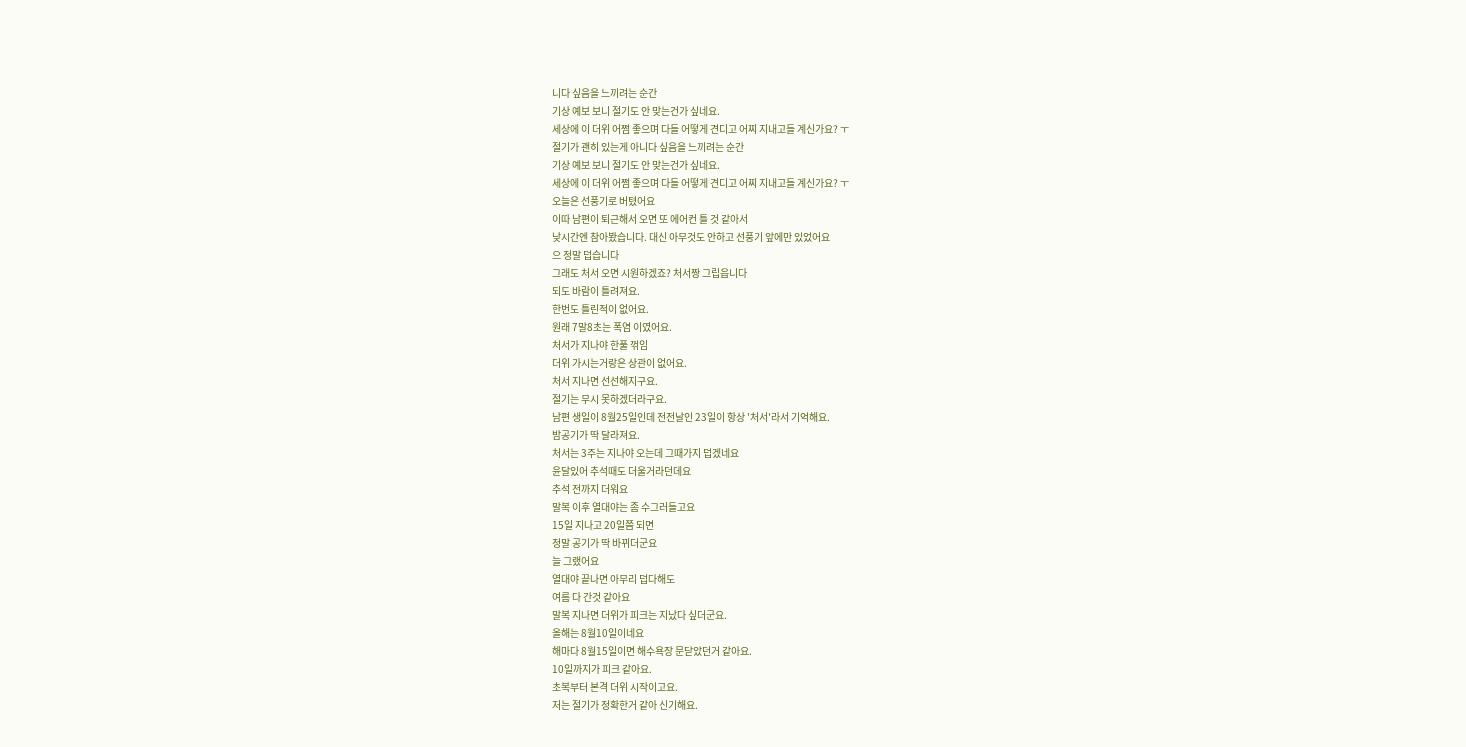니다 싶음을 느끼려는 순간
기상 예보 보니 절기도 안 맞는건가 싶네요.
세상에 이 더위 어쩜 좋으며 다들 어떻게 견디고 어찌 지내고들 계신가요? ㅜ
절기가 괜히 있는게 아니다 싶음을 느끼려는 순간
기상 예보 보니 절기도 안 맞는건가 싶네요.
세상에 이 더위 어쩜 좋으며 다들 어떻게 견디고 어찌 지내고들 계신가요? ㅜ
오늘은 선풍기로 버텼어요
이따 남편이 퇴근해서 오면 또 에어컨 틀 것 같아서
낮시간엔 참아봤습니다. 대신 아무것도 안하고 선풍기 앞에만 있었어요
으 정말 덥습니다
그래도 처서 오면 시원하겠죠? 처서짱 그립읍니다
되도 바람이 틀려져요.
한번도 틀린적이 없어요.
원래 7말8초는 폭염 이였어요.
처서가 지나야 한풀 꺾임
더위 가시는거랑은 상관이 없어요.
처서 지나면 선선해지구요.
절기는 무시 못하겠더라구요.
남편 생일이 8월25일인데 전전날인 23일이 항상 '처서'라서 기억해요.
밤공기가 딱 달라져요.
처서는 3주는 지나야 오는데 그때가지 덥겠네요
윤달있어 추석때도 더울거라던데요
추석 전까지 더워요
말복 이후 열대야는 좀 수그러들고요
15일 지나고 20일쯤 되면
정말 공기가 딱 바뀌더군요
늘 그랬어요
열대야 끝나면 아무리 덥다해도
여름 다 간것 같아요
말복 지나면 더위가 피크는 지났다 싶더군요.
올해는 8월10일이네요
해마다 8월15일이면 해수욕장 문닫았던거 같아요.
10일까지가 피크 같아요.
초복부터 본격 더위 시작이고요.
저는 절기가 정확한거 같아 신기해요.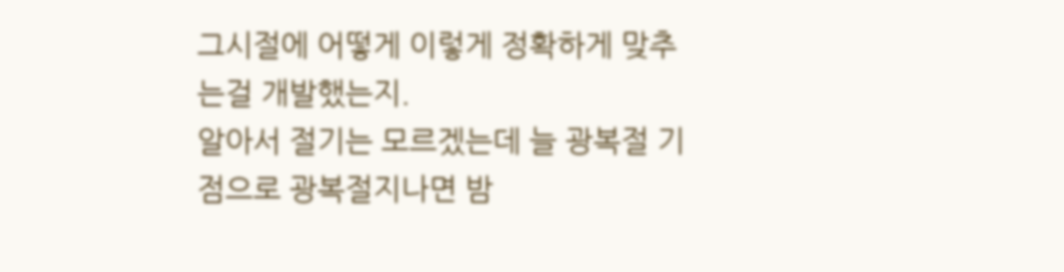그시절에 어떻게 이렇게 정확하게 맞추는걸 개발했는지.
알아서 절기는 모르겠는데 늘 광복절 기점으로 광복절지나면 밤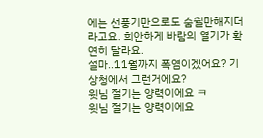에는 선풍기만으로도 숨쉴만해지더라고요. 희안하게 바람의 열기가 확연히 달라요.
설마..11월까지 폭염이겠어요? 기상청에서 그런거에요?
윗님 절기는 양력이에요 ㅋ
윗님 절기는 양력이에요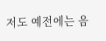저도 예전에는 음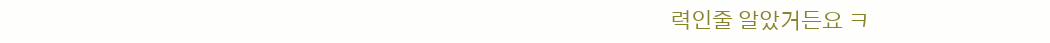력인줄 알았거든요 ㅋ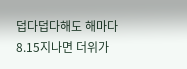덥다덥다해도 해마다 8.15지나면 더위가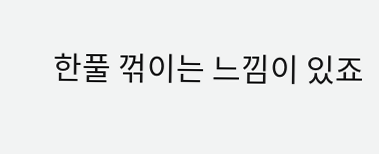한풀 꺾이는 느낌이 있죠